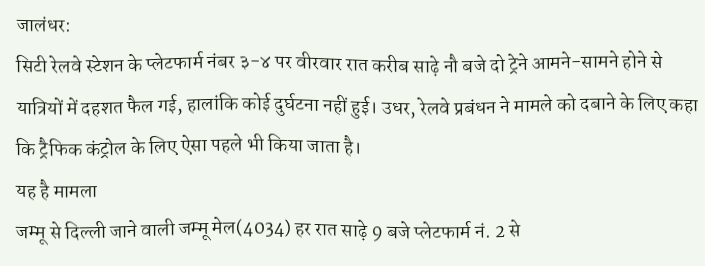जालंधर:
सिटी रेलवे स्टेशन के प्लेटफार्म नंबर ३-४ पर वीरवार रात करीब साढ़े नौ बजे दो ट्रेने आमने-सामने होने से यात्रियों में दहशत फैल गई, हालांकि कोई दुर्घटना नहीं हुई। उधर, रेलवे प्रबंधन ने मामले को दबाने के लिए कहा कि ट्रैफिक कंट्रोल के लिए ऐसा पहले भी किया जाता है।
यह है मामला
जम्मू से दिल्ली जाने वाली जम्मू मेल(4034) हर रात साढ़े 9 बजे प्लेटफार्म नं. 2 से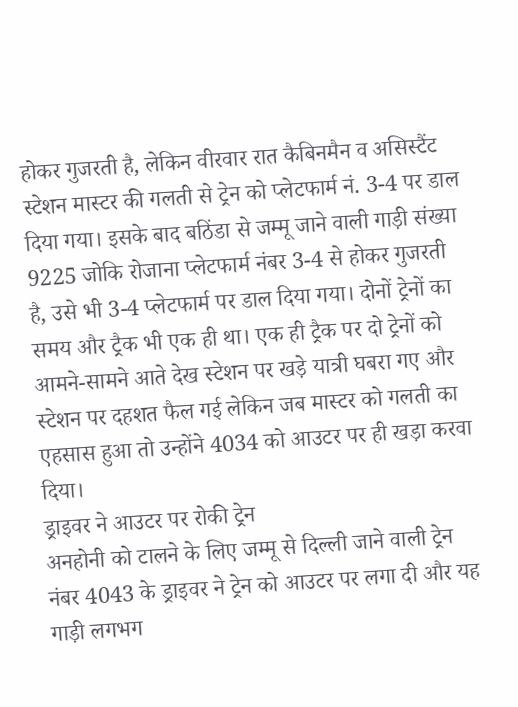होकर गुजरती है, लेकिन वीरवार रात कैबिनमैन व असिस्टैंट स्टेशन मास्टर की गलती से ट्रेन को प्लेटफार्म नं. 3-4 पर डाल दिया गया। इसके बाद बठिंडा से जम्मू जाने वाली गाड़ी संख्या 9225 जोकि रोजाना प्लेटफार्म नंबर 3-4 से होकर गुजरती है, उसे भी 3-4 प्लेटफार्म पर डाल दिया गया। दोनों ट्रेनों का समय और ट्रैक भी एक ही था। एक ही ट्रैक पर दो ट्रेनों को आमने-सामने आते देख स्टेशन पर खड़े यात्री घबरा गए और स्टेशन पर दहशत फैल गई लेकिन जब मास्टर को गलती का एहसास हुआ तो उन्होंने 4034 को आउटर पर ही खड़ा करवा दिया।
ड्राइवर ने आउटर पर रोकी ट्रेन
अनहोनी को टालने के लिए जम्मू से दिल्ली जाने वाली ट्रेन नंबर 4043 के ड्राइवर ने ट्रेन को आउटर पर लगा दी और यह गाड़ी लगभग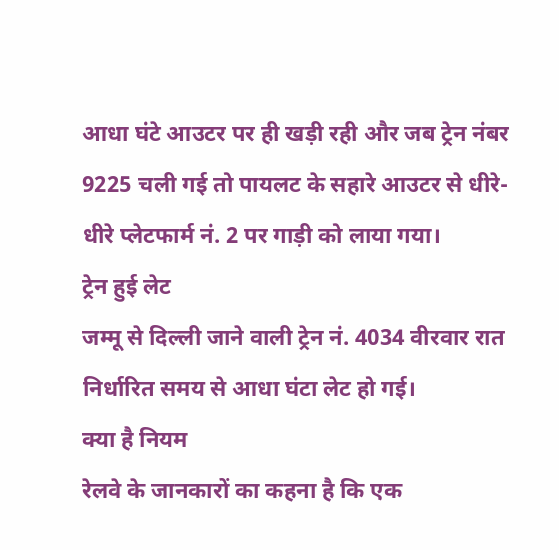आधा घंटे आउटर पर ही खड़ी रही और जब ट्रेन नंबर 9225 चली गई तो पायलट के सहारे आउटर से धीरे-धीरे प्लेटफार्म नं. 2 पर गाड़ी को लाया गया।
ट्रेन हुई लेट
जम्मू से दिल्ली जाने वाली ट्रेन नं. 4034 वीरवार रात निर्धारित समय से आधा घंटा लेट हो गई।
क्या है नियम
रेलवे के जानकारों का कहना है कि एक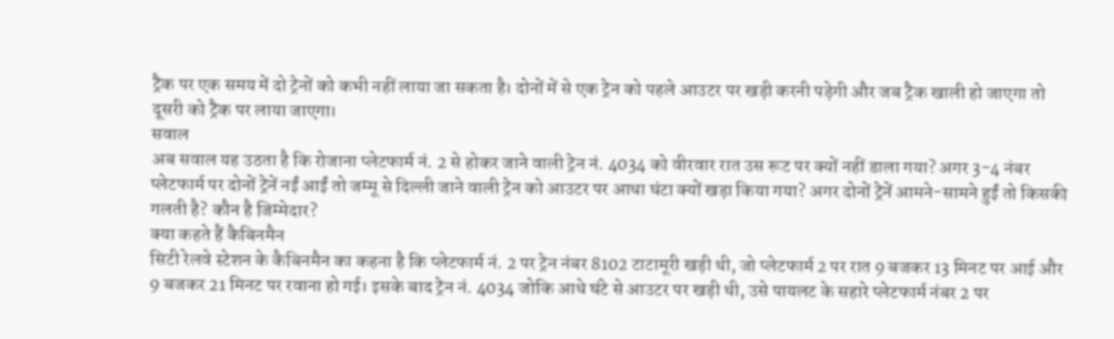ट्रैक पर एक समय में दो ट्रेनों को कभी नहीं लाया जा सकता है। दोनों में से एक ट्रेन को पहले आउटर पर खड़ी करनी पड़ेगी और जब ट्रैक खाली हो जाएगा तो दूसरी को ट्रैक पर लाया जाएगा।
सवाल
अब सवाल यह उठता है कि रोजाना प्लेटफार्म नं. 2 से होकर जाने वाली ट्रेन नं. 4034 को वीरवार रात उस रूट पर क्यों नहीं डाला गया? अगर 3-4 नंबर प्लेटफार्म पर दोनों ट्रेनें नईं आईं तो जम्मू से दिल्ली जाने वाली ट्रेन को आउटर पर आधा घंटा क्यों खड़ा किया गया? अगर दोनों ट्रेनें आमने-सामने हुईं तो किसकी गलती है? कौन है जिम्मेदार?
क्या कहते हैं कैबिनमैन
सिटी रेलवे स्टेशन के कैबिनमैन का कहना है कि प्लेटफार्म नं. 2 पर ट्रेन नंबर 8102 टाटामूरी खड़ी थी, जो प्लेटफार्म 2 पर रात 9 बजकर 13 मिनट पर आई और 9 बजकर 21 मिनट पर रवाना हो गई। इसके बाद ट्रेन नं. 4034 जोकि आधे घंटे से आउटर पर खड़ी थी, उसे पायलट के सहारे प्लेटफार्म नंबर 2 पर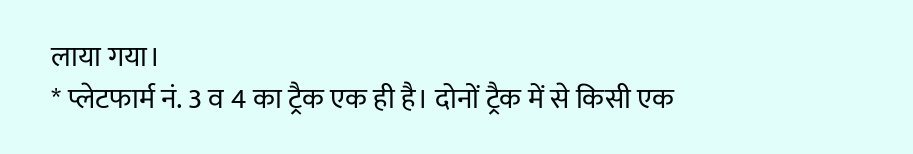लाया गया।
* प्लेटफार्म नं. 3 व 4 का ट्रैक एक ही है। दोनों ट्रैक में से किसी एक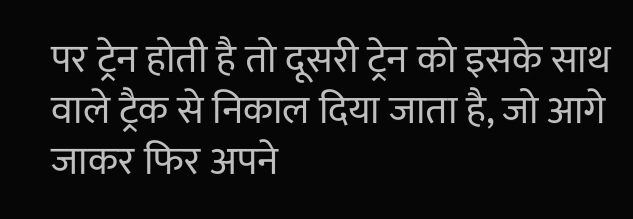पर ट्रेन होती है तो दूसरी ट्रेन को इसके साथ वाले ट्रैक से निकाल दिया जाता है, जो आगे जाकर फिर अपने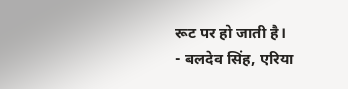रूट पर हो जाती है।
- बलदेव सिंह, एरिया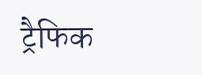ट्रैफिक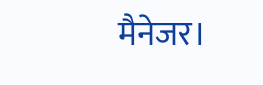मैनेजर।